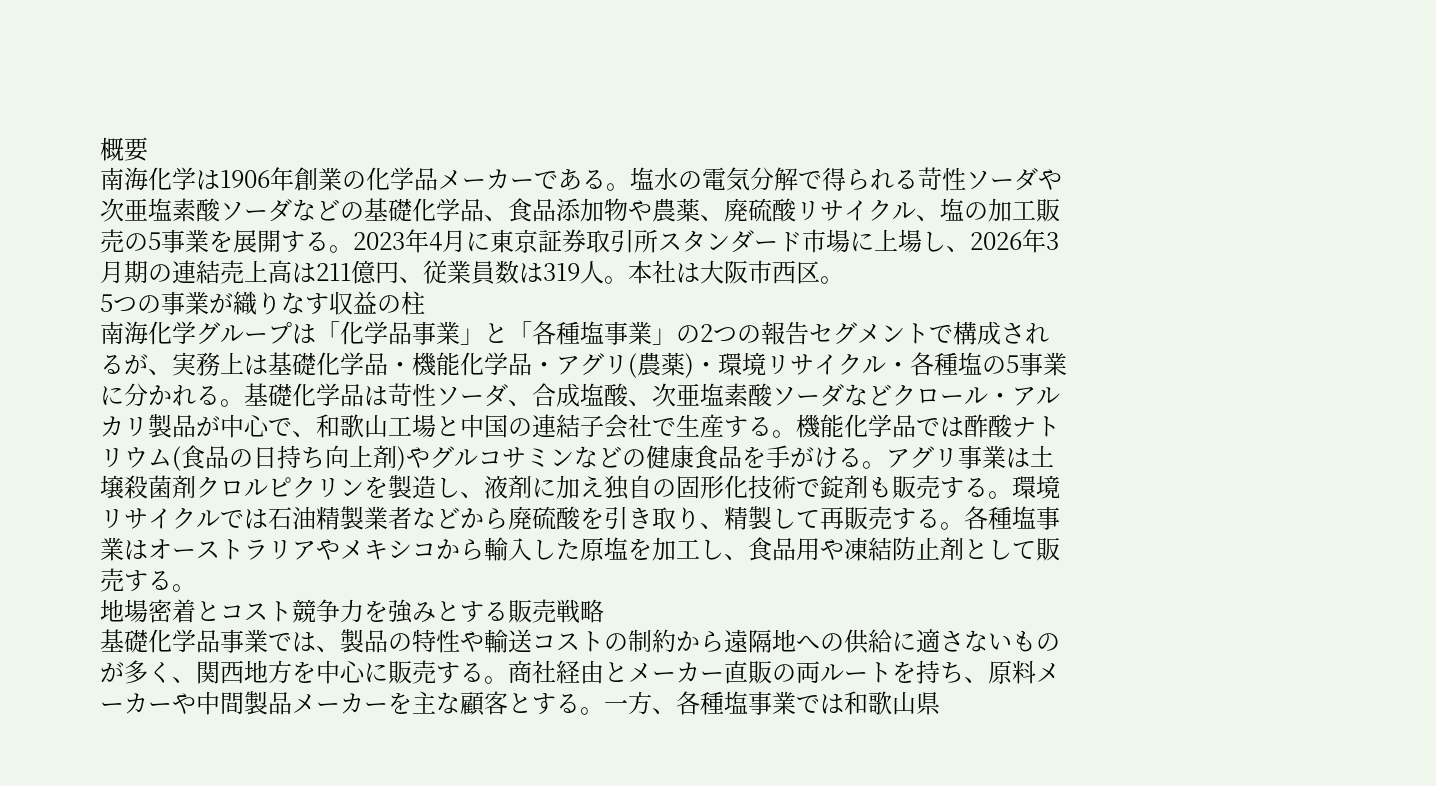概要
南海化学は1906年創業の化学品メーカーである。塩水の電気分解で得られる苛性ソーダや次亜塩素酸ソーダなどの基礎化学品、食品添加物や農薬、廃硫酸リサイクル、塩の加工販売の5事業を展開する。2023年4月に東京証券取引所スタンダード市場に上場し、2026年3月期の連結売上高は211億円、従業員数は319人。本社は大阪市西区。
5つの事業が織りなす収益の柱
南海化学グループは「化学品事業」と「各種塩事業」の2つの報告セグメントで構成されるが、実務上は基礎化学品・機能化学品・アグリ(農薬)・環境リサイクル・各種塩の5事業に分かれる。基礎化学品は苛性ソーダ、合成塩酸、次亜塩素酸ソーダなどクロール・アルカリ製品が中心で、和歌山工場と中国の連結子会社で生産する。機能化学品では酢酸ナトリウム(食品の日持ち向上剤)やグルコサミンなどの健康食品を手がける。アグリ事業は土壌殺菌剤クロルピクリンを製造し、液剤に加え独自の固形化技術で錠剤も販売する。環境リサイクルでは石油精製業者などから廃硫酸を引き取り、精製して再販売する。各種塩事業はオーストラリアやメキシコから輸入した原塩を加工し、食品用や凍結防止剤として販売する。
地場密着とコスト競争力を強みとする販売戦略
基礎化学品事業では、製品の特性や輸送コストの制約から遠隔地への供給に適さないものが多く、関西地方を中心に販売する。商社経由とメーカー直販の両ルートを持ち、原料メーカーや中間製品メーカーを主な顧客とする。一方、各種塩事業では和歌山県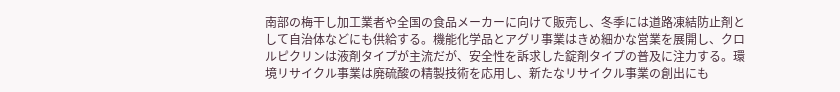南部の梅干し加工業者や全国の食品メーカーに向けて販売し、冬季には道路凍結防止剤として自治体などにも供給する。機能化学品とアグリ事業はきめ細かな営業を展開し、クロルピクリンは液剤タイプが主流だが、安全性を訴求した錠剤タイプの普及に注力する。環境リサイクル事業は廃硫酸の精製技術を応用し、新たなリサイクル事業の創出にも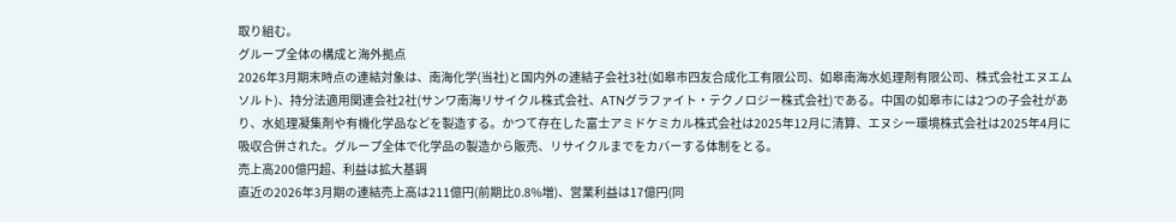取り組む。
グループ全体の構成と海外拠点
2026年3月期末時点の連結対象は、南海化学(当社)と国内外の連結子会社3社(如皋市四友合成化工有限公司、如皋南海水処理剤有限公司、株式会社エヌエムソルト)、持分法適用関連会社2社(サンワ南海リサイクル株式会社、ATNグラファイト・テクノロジー株式会社)である。中国の如皋市には2つの子会社があり、水処理凝集剤や有機化学品などを製造する。かつて存在した富士アミドケミカル株式会社は2025年12月に清算、エヌシー環境株式会社は2025年4月に吸収合併された。グループ全体で化学品の製造から販売、リサイクルまでをカバーする体制をとる。
売上高200億円超、利益は拡大基調
直近の2026年3月期の連結売上高は211億円(前期比0.8%増)、営業利益は17億円(同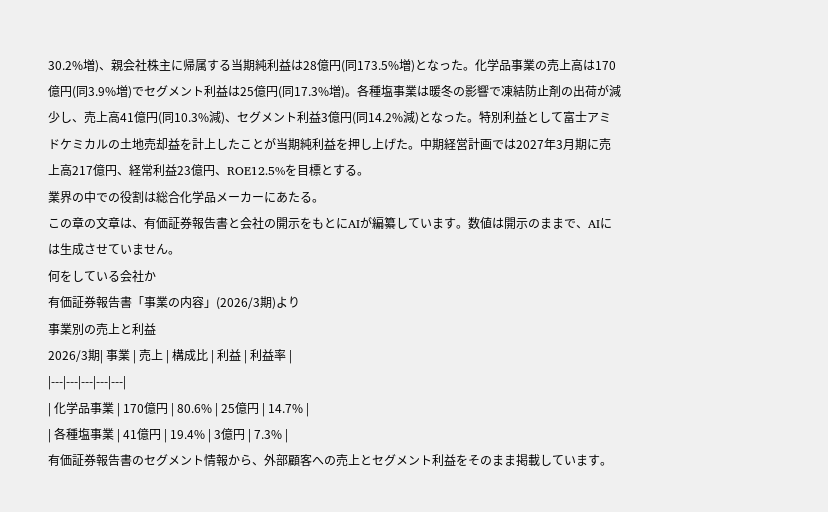30.2%増)、親会社株主に帰属する当期純利益は28億円(同173.5%増)となった。化学品事業の売上高は170億円(同3.9%増)でセグメント利益は25億円(同17.3%増)。各種塩事業は暖冬の影響で凍結防止剤の出荷が減少し、売上高41億円(同10.3%減)、セグメント利益3億円(同14.2%減)となった。特別利益として富士アミドケミカルの土地売却益を計上したことが当期純利益を押し上げた。中期経営計画では2027年3月期に売上高217億円、経常利益23億円、ROE12.5%を目標とする。
業界の中での役割は総合化学品メーカーにあたる。
この章の文章は、有価証券報告書と会社の開示をもとにAIが編纂しています。数値は開示のままで、AIには生成させていません。
何をしている会社か
有価証券報告書「事業の内容」(2026/3期)より
事業別の売上と利益
2026/3期| 事業 | 売上 | 構成比 | 利益 | 利益率 |
|---|---|---|---|---|
| 化学品事業 | 170億円 | 80.6% | 25億円 | 14.7% |
| 各種塩事業 | 41億円 | 19.4% | 3億円 | 7.3% |
有価証券報告書のセグメント情報から、外部顧客への売上とセグメント利益をそのまま掲載しています。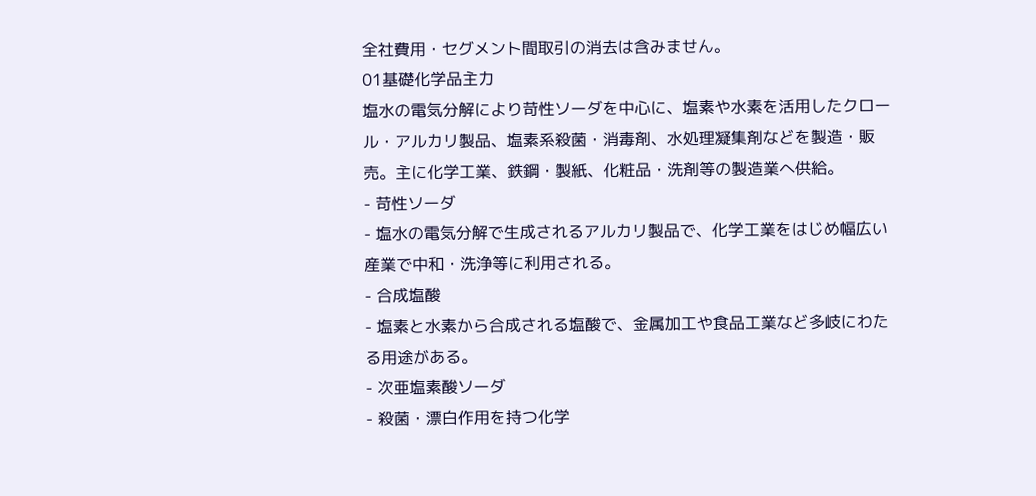全社費用・セグメント間取引の消去は含みません。
01基礎化学品主力
塩水の電気分解により苛性ソーダを中心に、塩素や水素を活用したクロール・アルカリ製品、塩素系殺菌・消毒剤、水処理凝集剤などを製造・販売。主に化学工業、鉄鋼・製紙、化粧品・洗剤等の製造業へ供給。
- 苛性ソーダ
- 塩水の電気分解で生成されるアルカリ製品で、化学工業をはじめ幅広い産業で中和・洗浄等に利用される。
- 合成塩酸
- 塩素と水素から合成される塩酸で、金属加工や食品工業など多岐にわたる用途がある。
- 次亜塩素酸ソーダ
- 殺菌・漂白作用を持つ化学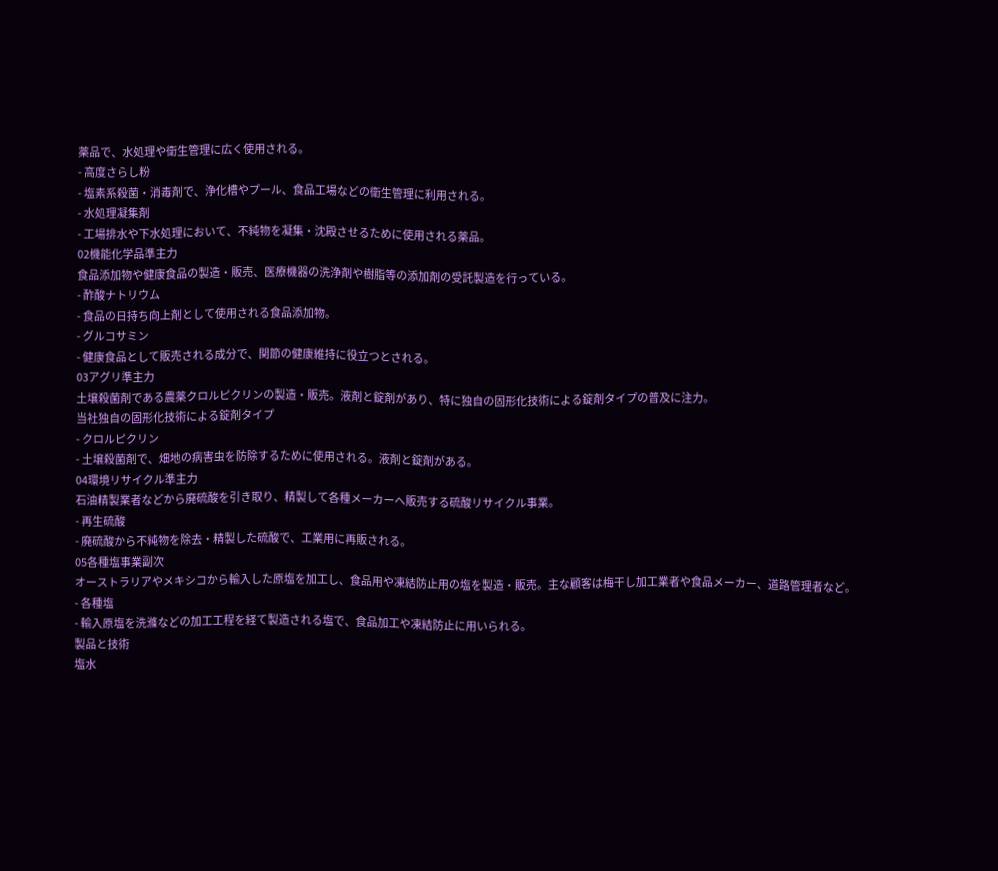薬品で、水処理や衛生管理に広く使用される。
- 高度さらし粉
- 塩素系殺菌・消毒剤で、浄化槽やプール、食品工場などの衛生管理に利用される。
- 水処理凝集剤
- 工場排水や下水処理において、不純物を凝集・沈殿させるために使用される薬品。
02機能化学品準主力
食品添加物や健康食品の製造・販売、医療機器の洗浄剤や樹脂等の添加剤の受託製造を行っている。
- 酢酸ナトリウム
- 食品の日持ち向上剤として使用される食品添加物。
- グルコサミン
- 健康食品として販売される成分で、関節の健康維持に役立つとされる。
03アグリ準主力
土壌殺菌剤である農薬クロルピクリンの製造・販売。液剤と錠剤があり、特に独自の固形化技術による錠剤タイプの普及に注力。
当社独自の固形化技術による錠剤タイプ
- クロルピクリン
- 土壌殺菌剤で、畑地の病害虫を防除するために使用される。液剤と錠剤がある。
04環境リサイクル準主力
石油精製業者などから廃硫酸を引き取り、精製して各種メーカーへ販売する硫酸リサイクル事業。
- 再生硫酸
- 廃硫酸から不純物を除去・精製した硫酸で、工業用に再販される。
05各種塩事業副次
オーストラリアやメキシコから輸入した原塩を加工し、食品用や凍結防止用の塩を製造・販売。主な顧客は梅干し加工業者や食品メーカー、道路管理者など。
- 各種塩
- 輸入原塩を洗滌などの加工工程を経て製造される塩で、食品加工や凍結防止に用いられる。
製品と技術
塩水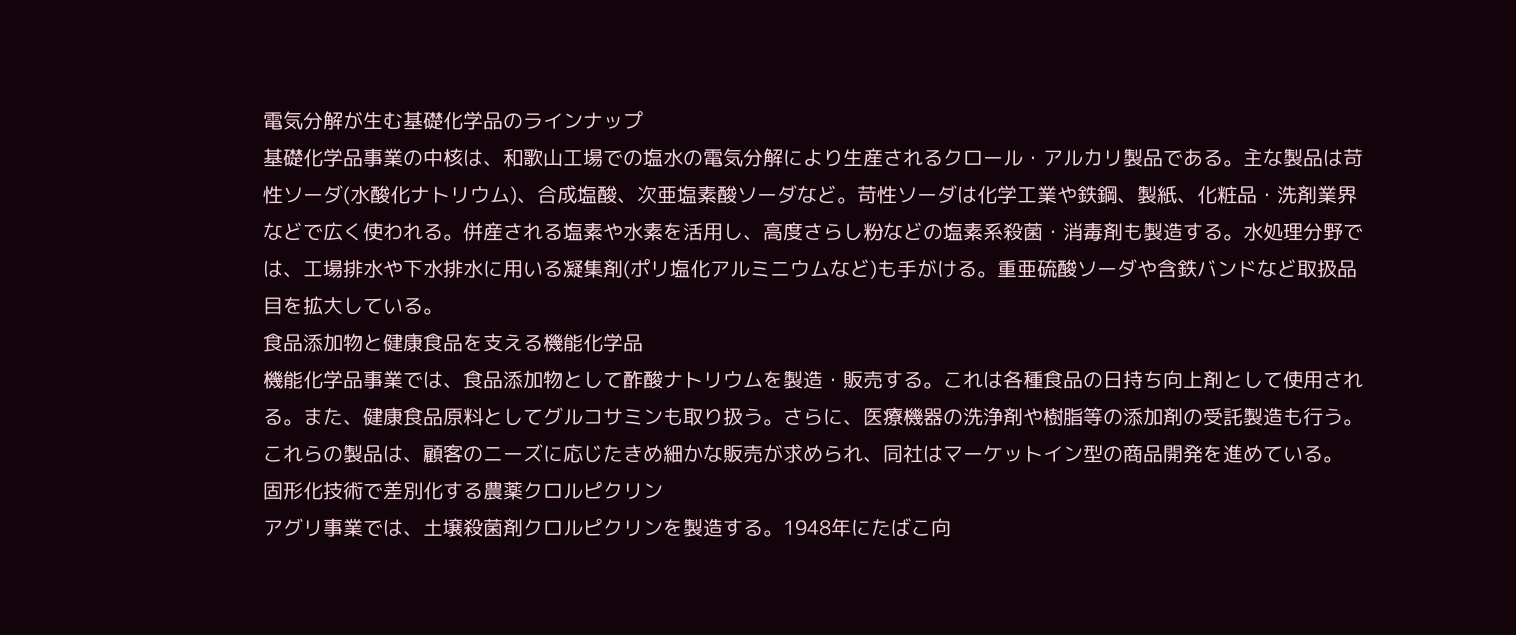電気分解が生む基礎化学品のラインナップ
基礎化学品事業の中核は、和歌山工場での塩水の電気分解により生産されるクロール・アルカリ製品である。主な製品は苛性ソーダ(水酸化ナトリウム)、合成塩酸、次亜塩素酸ソーダなど。苛性ソーダは化学工業や鉄鋼、製紙、化粧品・洗剤業界などで広く使われる。併産される塩素や水素を活用し、高度さらし粉などの塩素系殺菌・消毒剤も製造する。水処理分野では、工場排水や下水排水に用いる凝集剤(ポリ塩化アルミニウムなど)も手がける。重亜硫酸ソーダや含鉄バンドなど取扱品目を拡大している。
食品添加物と健康食品を支える機能化学品
機能化学品事業では、食品添加物として酢酸ナトリウムを製造・販売する。これは各種食品の日持ち向上剤として使用される。また、健康食品原料としてグルコサミンも取り扱う。さらに、医療機器の洗浄剤や樹脂等の添加剤の受託製造も行う。これらの製品は、顧客のニーズに応じたきめ細かな販売が求められ、同社はマーケットイン型の商品開発を進めている。
固形化技術で差別化する農薬クロルピクリン
アグリ事業では、土壌殺菌剤クロルピクリンを製造する。1948年にたばこ向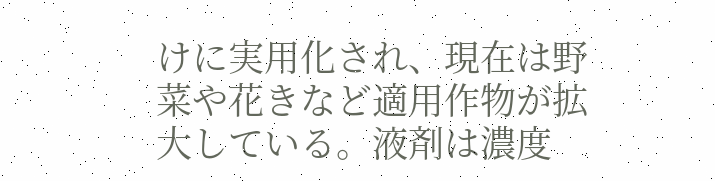けに実用化され、現在は野菜や花きなど適用作物が拡大している。液剤は濃度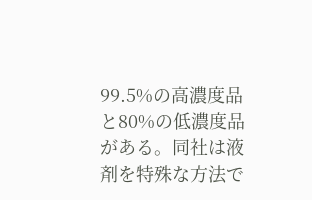99.5%の高濃度品と80%の低濃度品がある。同社は液剤を特殊な方法で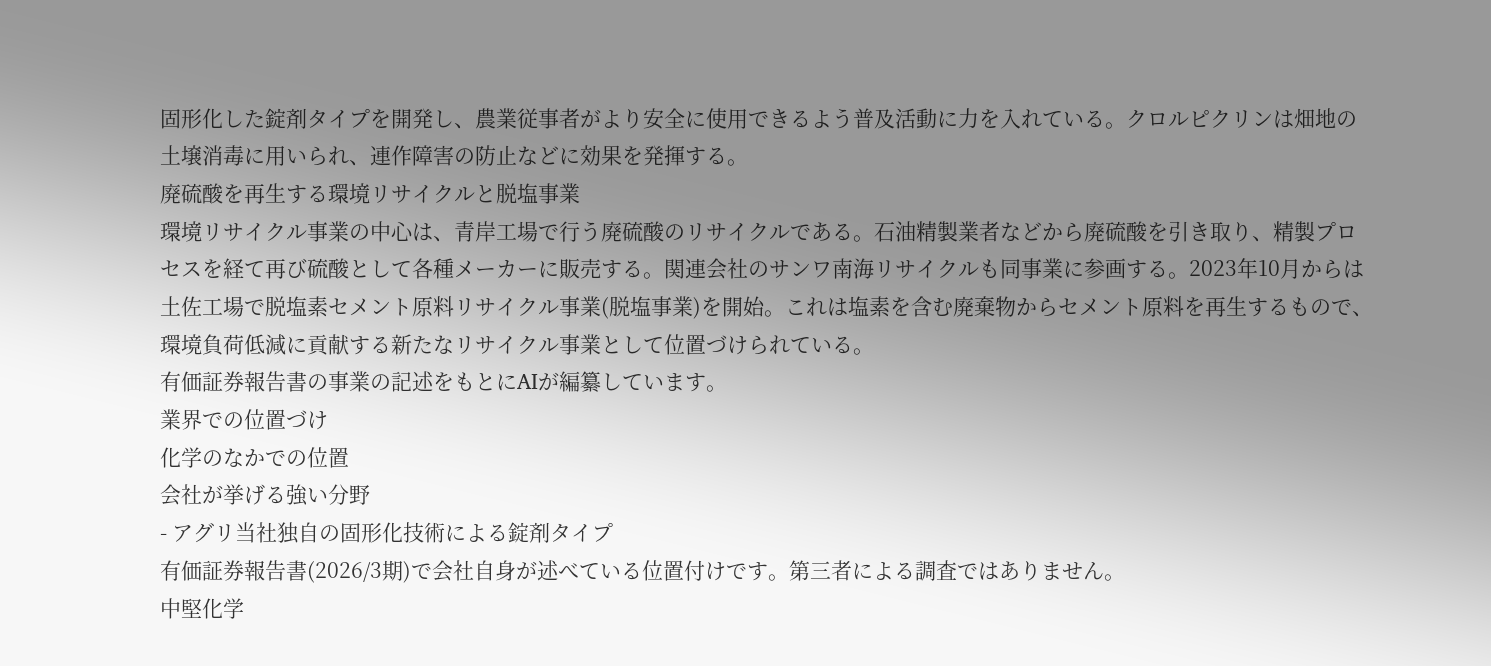固形化した錠剤タイプを開発し、農業従事者がより安全に使用できるよう普及活動に力を入れている。クロルピクリンは畑地の土壌消毒に用いられ、連作障害の防止などに効果を発揮する。
廃硫酸を再生する環境リサイクルと脱塩事業
環境リサイクル事業の中心は、青岸工場で行う廃硫酸のリサイクルである。石油精製業者などから廃硫酸を引き取り、精製プロセスを経て再び硫酸として各種メーカーに販売する。関連会社のサンワ南海リサイクルも同事業に参画する。2023年10月からは土佐工場で脱塩素セメント原料リサイクル事業(脱塩事業)を開始。これは塩素を含む廃棄物からセメント原料を再生するもので、環境負荷低減に貢献する新たなリサイクル事業として位置づけられている。
有価証券報告書の事業の記述をもとにAIが編纂しています。
業界での位置づけ
化学のなかでの位置
会社が挙げる強い分野
- アグリ当社独自の固形化技術による錠剤タイプ
有価証券報告書(2026/3期)で会社自身が述べている位置付けです。第三者による調査ではありません。
中堅化学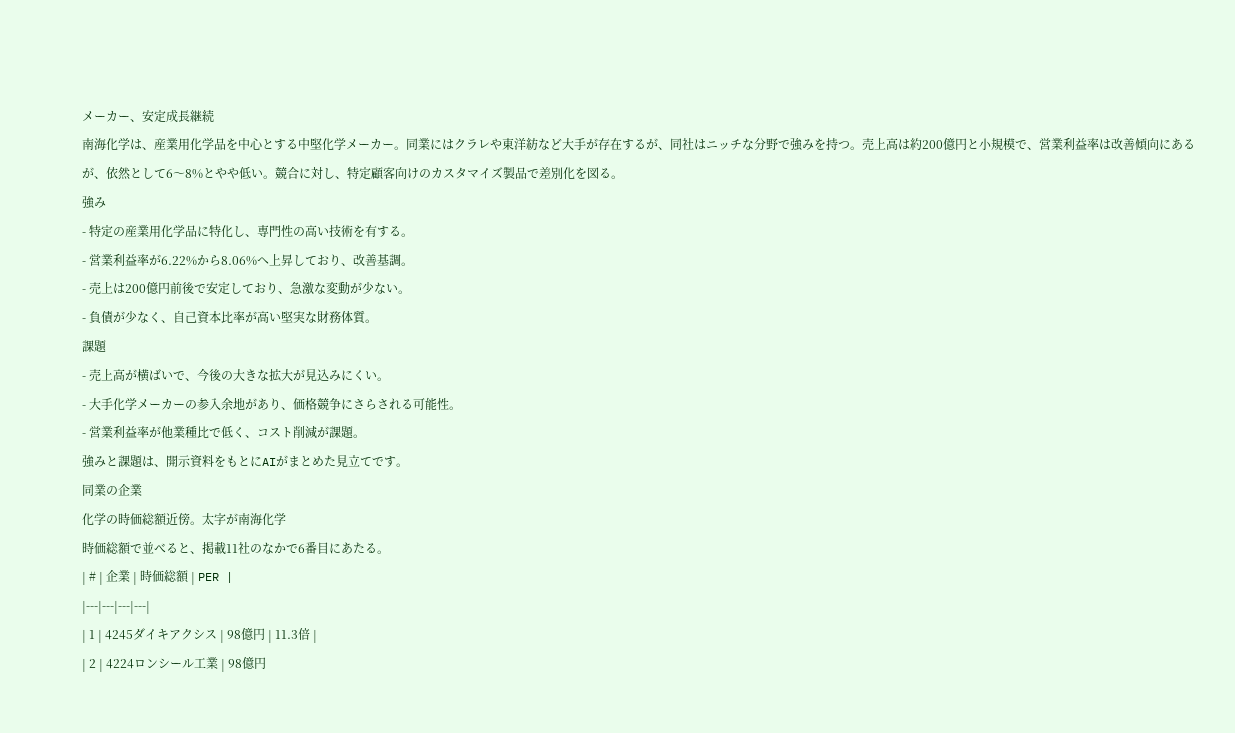メーカー、安定成長継続
南海化学は、産業用化学品を中心とする中堅化学メーカー。同業にはクラレや東洋紡など大手が存在するが、同社はニッチな分野で強みを持つ。売上高は約200億円と小規模で、営業利益率は改善傾向にあるが、依然として6〜8%とやや低い。競合に対し、特定顧客向けのカスタマイズ製品で差別化を図る。
強み
- 特定の産業用化学品に特化し、専門性の高い技術を有する。
- 営業利益率が6.22%から8.06%へ上昇しており、改善基調。
- 売上は200億円前後で安定しており、急激な変動が少ない。
- 負債が少なく、自己資本比率が高い堅実な財務体質。
課題
- 売上高が横ばいで、今後の大きな拡大が見込みにくい。
- 大手化学メーカーの参入余地があり、価格競争にさらされる可能性。
- 営業利益率が他業種比で低く、コスト削減が課題。
強みと課題は、開示資料をもとにAIがまとめた見立てです。
同業の企業
化学の時価総額近傍。太字が南海化学
時価総額で並べると、掲載11社のなかで6番目にあたる。
| # | 企業 | 時価総額 | PER |
|---|---|---|---|
| 1 | 4245ダイキアクシス | 98億円 | 11.3倍 |
| 2 | 4224ロンシール工業 | 98億円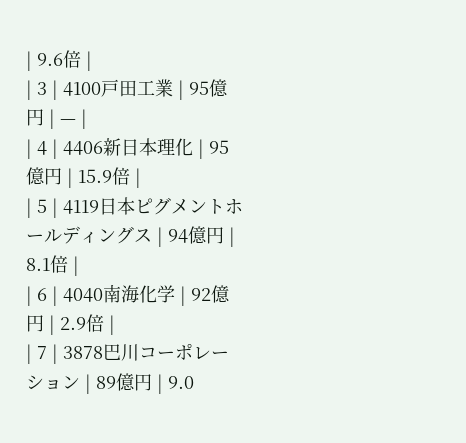| 9.6倍 |
| 3 | 4100戸田工業 | 95億円 | — |
| 4 | 4406新日本理化 | 95億円 | 15.9倍 |
| 5 | 4119日本ピグメントホールディングス | 94億円 | 8.1倍 |
| 6 | 4040南海化学 | 92億円 | 2.9倍 |
| 7 | 3878巴川コーポレーション | 89億円 | 9.0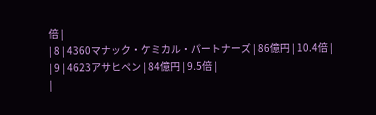倍 |
| 8 | 4360マナック・ケミカル・パートナーズ | 86億円 | 10.4倍 |
| 9 | 4623アサヒペン | 84億円 | 9.5倍 |
|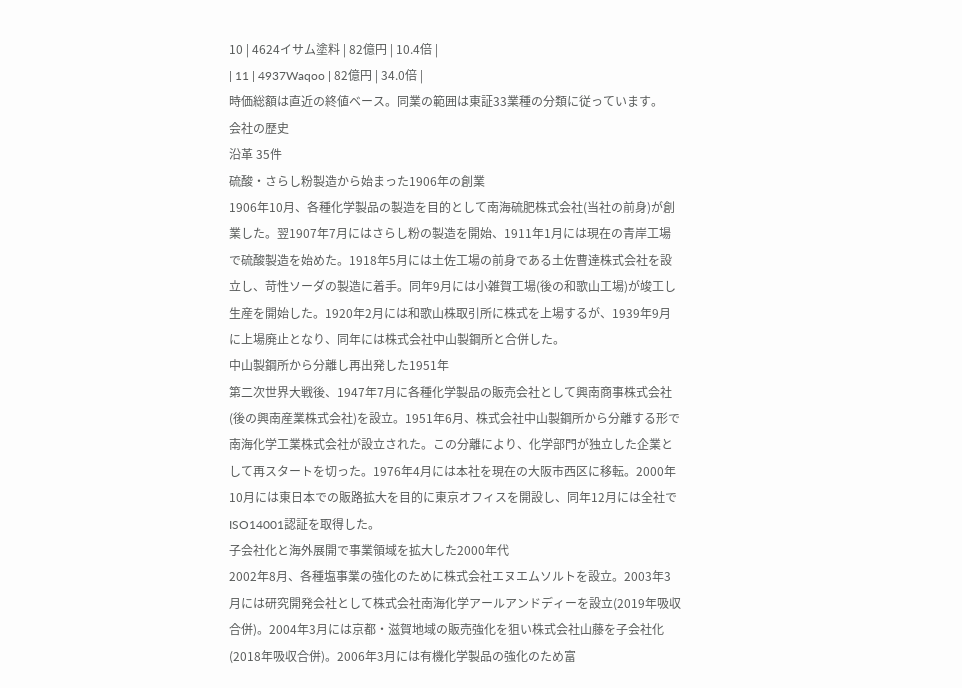10 | 4624イサム塗料 | 82億円 | 10.4倍 |
| 11 | 4937Waqoo | 82億円 | 34.0倍 |
時価総額は直近の終値ベース。同業の範囲は東証33業種の分類に従っています。
会社の歴史
沿革 35件
硫酸・さらし粉製造から始まった1906年の創業
1906年10月、各種化学製品の製造を目的として南海硫肥株式会社(当社の前身)が創業した。翌1907年7月にはさらし粉の製造を開始、1911年1月には現在の青岸工場で硫酸製造を始めた。1918年5月には土佐工場の前身である土佐曹達株式会社を設立し、苛性ソーダの製造に着手。同年9月には小雑賀工場(後の和歌山工場)が竣工し生産を開始した。1920年2月には和歌山株取引所に株式を上場するが、1939年9月に上場廃止となり、同年には株式会社中山製鋼所と合併した。
中山製鋼所から分離し再出発した1951年
第二次世界大戦後、1947年7月に各種化学製品の販売会社として興南商事株式会社(後の興南産業株式会社)を設立。1951年6月、株式会社中山製鋼所から分離する形で南海化学工業株式会社が設立された。この分離により、化学部門が独立した企業として再スタートを切った。1976年4月には本社を現在の大阪市西区に移転。2000年10月には東日本での販路拡大を目的に東京オフィスを開設し、同年12月には全社でISO14001認証を取得した。
子会社化と海外展開で事業領域を拡大した2000年代
2002年8月、各種塩事業の強化のために株式会社エヌエムソルトを設立。2003年3月には研究開発会社として株式会社南海化学アールアンドディーを設立(2019年吸収合併)。2004年3月には京都・滋賀地域の販売強化を狙い株式会社山藤を子会社化(2018年吸収合併)。2006年3月には有機化学製品の強化のため富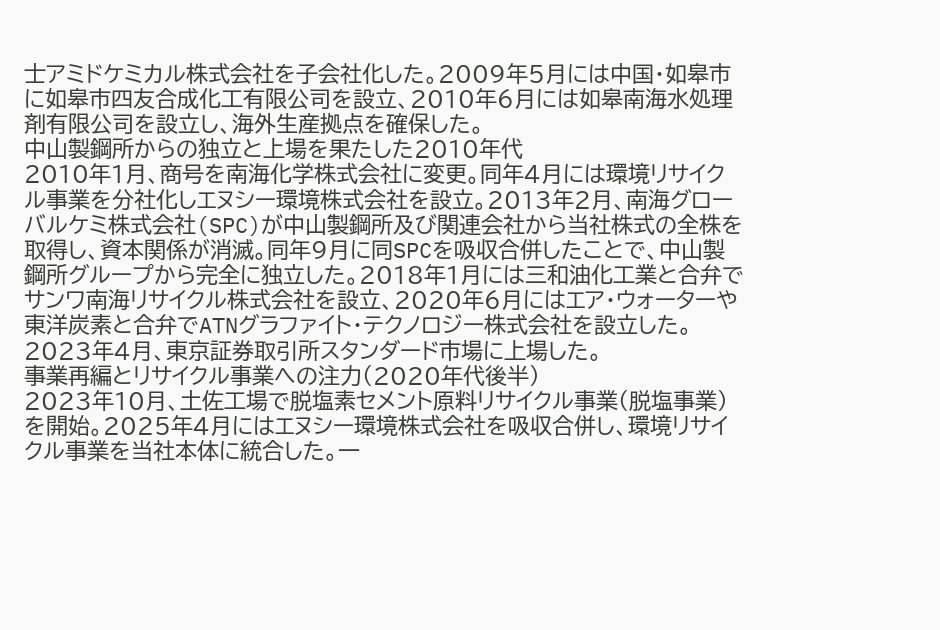士アミドケミカル株式会社を子会社化した。2009年5月には中国・如皋市に如皋市四友合成化工有限公司を設立、2010年6月には如皋南海水処理剤有限公司を設立し、海外生産拠点を確保した。
中山製鋼所からの独立と上場を果たした2010年代
2010年1月、商号を南海化学株式会社に変更。同年4月には環境リサイクル事業を分社化しエヌシー環境株式会社を設立。2013年2月、南海グローバルケミ株式会社(SPC)が中山製鋼所及び関連会社から当社株式の全株を取得し、資本関係が消滅。同年9月に同SPCを吸収合併したことで、中山製鋼所グループから完全に独立した。2018年1月には三和油化工業と合弁でサンワ南海リサイクル株式会社を設立、2020年6月にはエア・ウォーターや東洋炭素と合弁でATNグラファイト・テクノロジー株式会社を設立した。2023年4月、東京証券取引所スタンダード市場に上場した。
事業再編とリサイクル事業への注力(2020年代後半)
2023年10月、土佐工場で脱塩素セメント原料リサイクル事業(脱塩事業)を開始。2025年4月にはエヌシー環境株式会社を吸収合併し、環境リサイクル事業を当社本体に統合した。一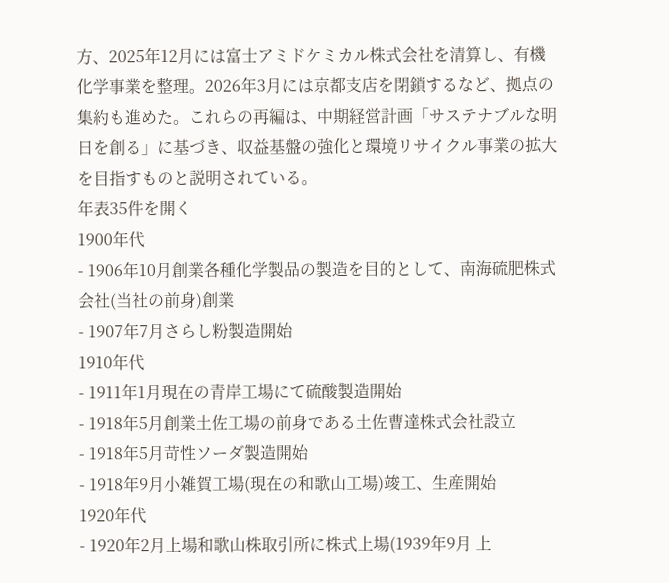方、2025年12月には富士アミドケミカル株式会社を清算し、有機化学事業を整理。2026年3月には京都支店を閉鎖するなど、拠点の集約も進めた。これらの再編は、中期経営計画「サステナブルな明日を創る」に基づき、収益基盤の強化と環境リサイクル事業の拡大を目指すものと説明されている。
年表35件を開く
1900年代
- 1906年10月創業各種化学製品の製造を目的として、南海硫肥株式会社(当社の前身)創業
- 1907年7月さらし粉製造開始
1910年代
- 1911年1月現在の青岸工場にて硫酸製造開始
- 1918年5月創業土佐工場の前身である土佐曹達株式会社設立
- 1918年5月苛性ソーダ製造開始
- 1918年9月小雑賀工場(現在の和歌山工場)竣工、生産開始
1920年代
- 1920年2月上場和歌山株取引所に株式上場(1939年9月 上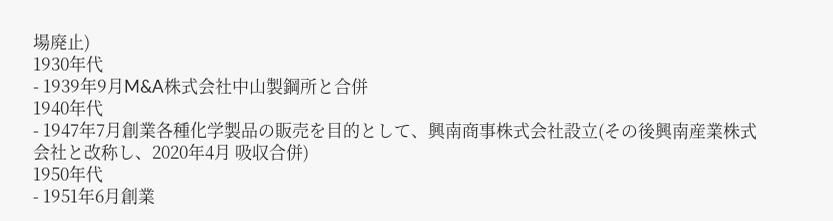場廃止)
1930年代
- 1939年9月M&A株式会社中山製鋼所と合併
1940年代
- 1947年7月創業各種化学製品の販売を目的として、興南商事株式会社設立(その後興南産業株式会社と改称し、2020年4月 吸収合併)
1950年代
- 1951年6月創業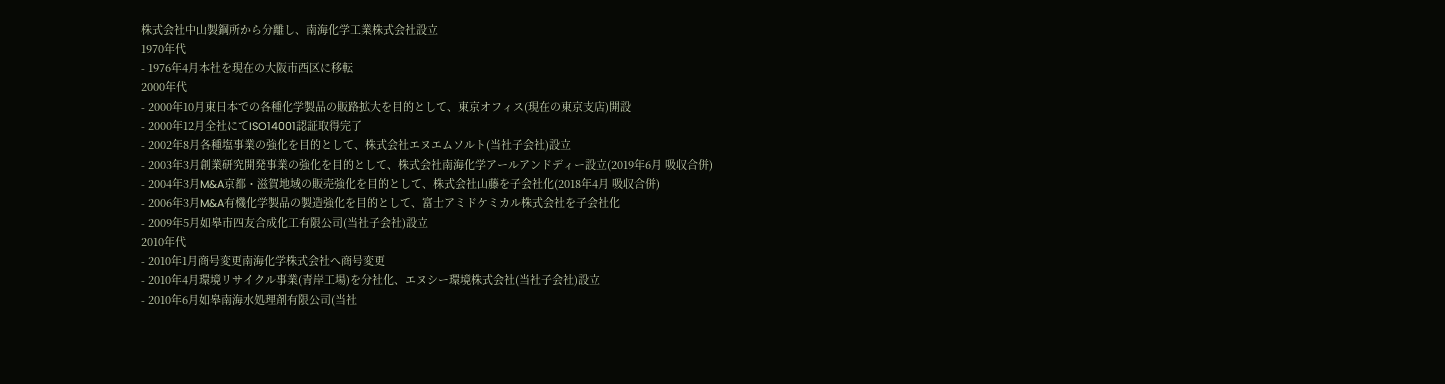株式会社中山製鋼所から分離し、南海化学工業株式会社設立
1970年代
- 1976年4月本社を現在の大阪市西区に移転
2000年代
- 2000年10月東日本での各種化学製品の販路拡大を目的として、東京オフィス(現在の東京支店)開設
- 2000年12月全社にてISO14001認証取得完了
- 2002年8月各種塩事業の強化を目的として、株式会社エヌエムソルト(当社子会社)設立
- 2003年3月創業研究開発事業の強化を目的として、株式会社南海化学アールアンドディー設立(2019年6月 吸収合併)
- 2004年3月M&A京都・滋賀地域の販売強化を目的として、株式会社山藤を子会社化(2018年4月 吸収合併)
- 2006年3月M&A有機化学製品の製造強化を目的として、富士アミドケミカル株式会社を子会社化
- 2009年5月如皋市四友合成化工有限公司(当社子会社)設立
2010年代
- 2010年1月商号変更南海化学株式会社へ商号変更
- 2010年4月環境リサイクル事業(青岸工場)を分社化、エヌシー環境株式会社(当社子会社)設立
- 2010年6月如皋南海水処理剤有限公司(当社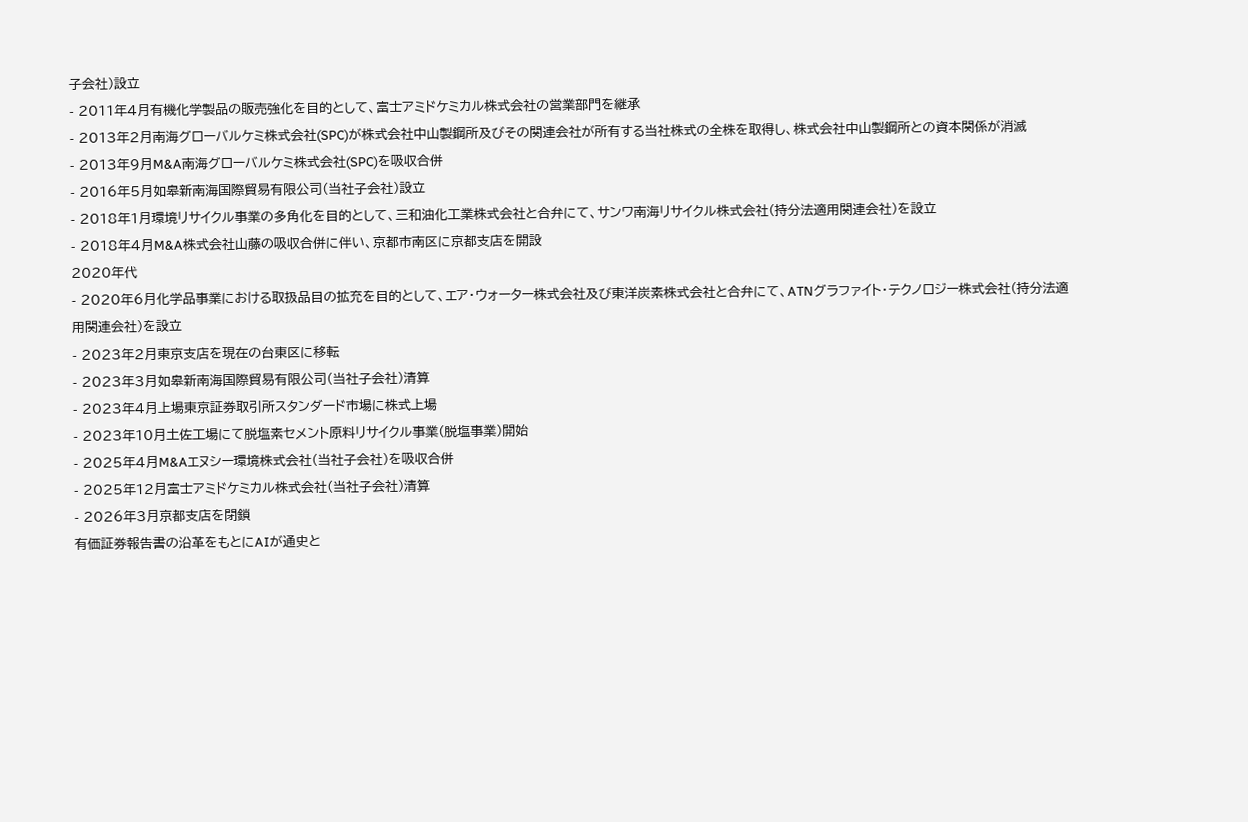子会社)設立
- 2011年4月有機化学製品の販売強化を目的として、富士アミドケミカル株式会社の営業部門を継承
- 2013年2月南海グローバルケミ株式会社(SPC)が株式会社中山製鋼所及びその関連会社が所有する当社株式の全株を取得し、株式会社中山製鋼所との資本関係が消滅
- 2013年9月M&A南海グローバルケミ株式会社(SPC)を吸収合併
- 2016年5月如皋新南海国際貿易有限公司(当社子会社)設立
- 2018年1月環境リサイクル事業の多角化を目的として、三和油化工業株式会社と合弁にて、サンワ南海リサイクル株式会社(持分法適用関連会社)を設立
- 2018年4月M&A株式会社山藤の吸収合併に伴い、京都市南区に京都支店を開設
2020年代
- 2020年6月化学品事業における取扱品目の拡充を目的として、エア・ウォーター株式会社及び東洋炭素株式会社と合弁にて、ATNグラファイト・テクノロジー株式会社(持分法適用関連会社)を設立
- 2023年2月東京支店を現在の台東区に移転
- 2023年3月如皋新南海国際貿易有限公司(当社子会社)清算
- 2023年4月上場東京証券取引所スタンダード市場に株式上場
- 2023年10月土佐工場にて脱塩素セメント原料リサイクル事業(脱塩事業)開始
- 2025年4月M&Aエヌシー環境株式会社(当社子会社)を吸収合併
- 2025年12月富士アミドケミカル株式会社(当社子会社)清算
- 2026年3月京都支店を閉鎖
有価証券報告書の沿革をもとにAIが通史と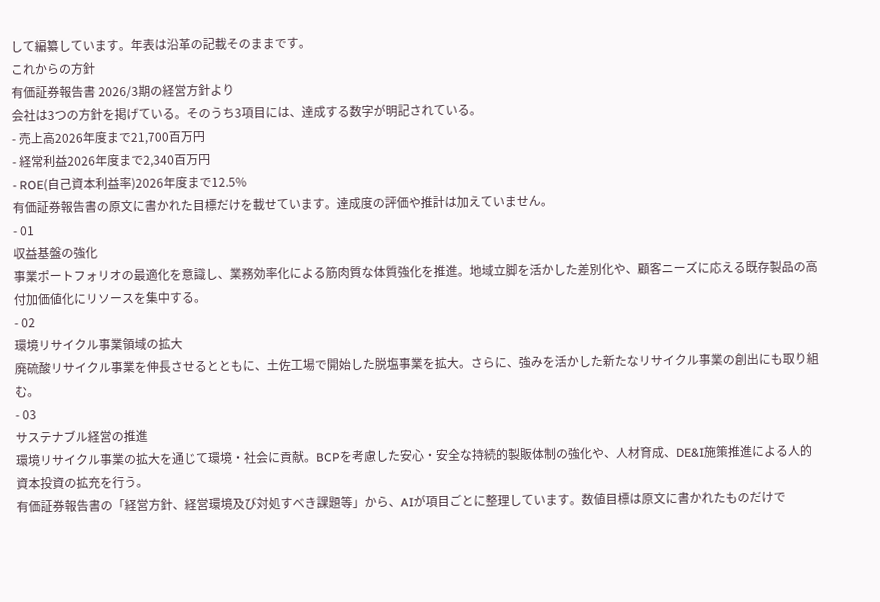して編纂しています。年表は沿革の記載そのままです。
これからの方針
有価証券報告書 2026/3期の経営方針より
会社は3つの方針を掲げている。そのうち3項目には、達成する数字が明記されている。
- 売上高2026年度まで21,700百万円
- 経常利益2026年度まで2,340百万円
- ROE(自己資本利益率)2026年度まで12.5%
有価証券報告書の原文に書かれた目標だけを載せています。達成度の評価や推計は加えていません。
- 01
収益基盤の強化
事業ポートフォリオの最適化を意識し、業務効率化による筋肉質な体質強化を推進。地域立脚を活かした差別化や、顧客ニーズに応える既存製品の高付加価値化にリソースを集中する。
- 02
環境リサイクル事業領域の拡大
廃硫酸リサイクル事業を伸長させるとともに、土佐工場で開始した脱塩事業を拡大。さらに、強みを活かした新たなリサイクル事業の創出にも取り組む。
- 03
サステナブル経営の推進
環境リサイクル事業の拡大を通じて環境・社会に貢献。BCPを考慮した安心・安全な持続的製販体制の強化や、人材育成、DE&I施策推進による人的資本投資の拡充を行う。
有価証券報告書の「経営方針、経営環境及び対処すべき課題等」から、AIが項目ごとに整理しています。数値目標は原文に書かれたものだけで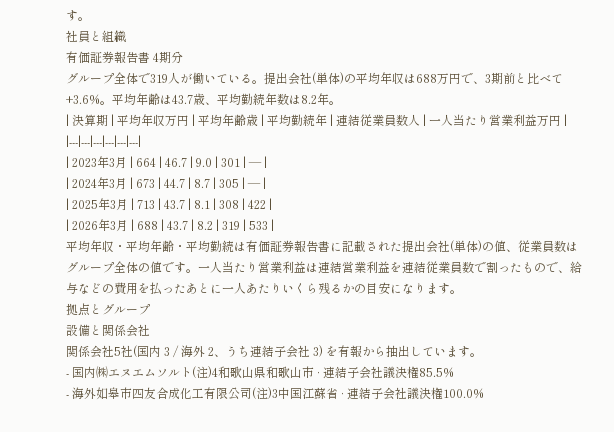す。
社員と組織
有価証券報告書 4期分
グループ全体で319人が働いている。提出会社(単体)の平均年収は688万円で、3期前と比べて+3.6%。平均年齢は43.7歳、平均勤続年数は8.2年。
| 決算期 | 平均年収万円 | 平均年齢歳 | 平均勤続年 | 連結従業員数人 | 一人当たり営業利益万円 |
|---|---|---|---|---|---|
| 2023年3月 | 664 | 46.7 | 9.0 | 301 | — |
| 2024年3月 | 673 | 44.7 | 8.7 | 305 | — |
| 2025年3月 | 713 | 43.7 | 8.1 | 308 | 422 |
| 2026年3月 | 688 | 43.7 | 8.2 | 319 | 533 |
平均年収・平均年齢・平均勤続は有価証券報告書に記載された提出会社(単体)の値、従業員数はグループ全体の値です。一人当たり営業利益は連結営業利益を連結従業員数で割ったもので、給与などの費用を払ったあとに一人あたりいくら残るかの目安になります。
拠点とグループ
設備と関係会社
関係会社5社(国内 3 / 海外 2、うち連結子会社 3) を有報から抽出しています。
- 国内㈱エヌエムソルト(注)4和歌山県和歌山市 · 連結子会社議決権85.5%
- 海外如皋市四友合成化工有限公司(注)3中国江蘇省 · 連結子会社議決権100.0%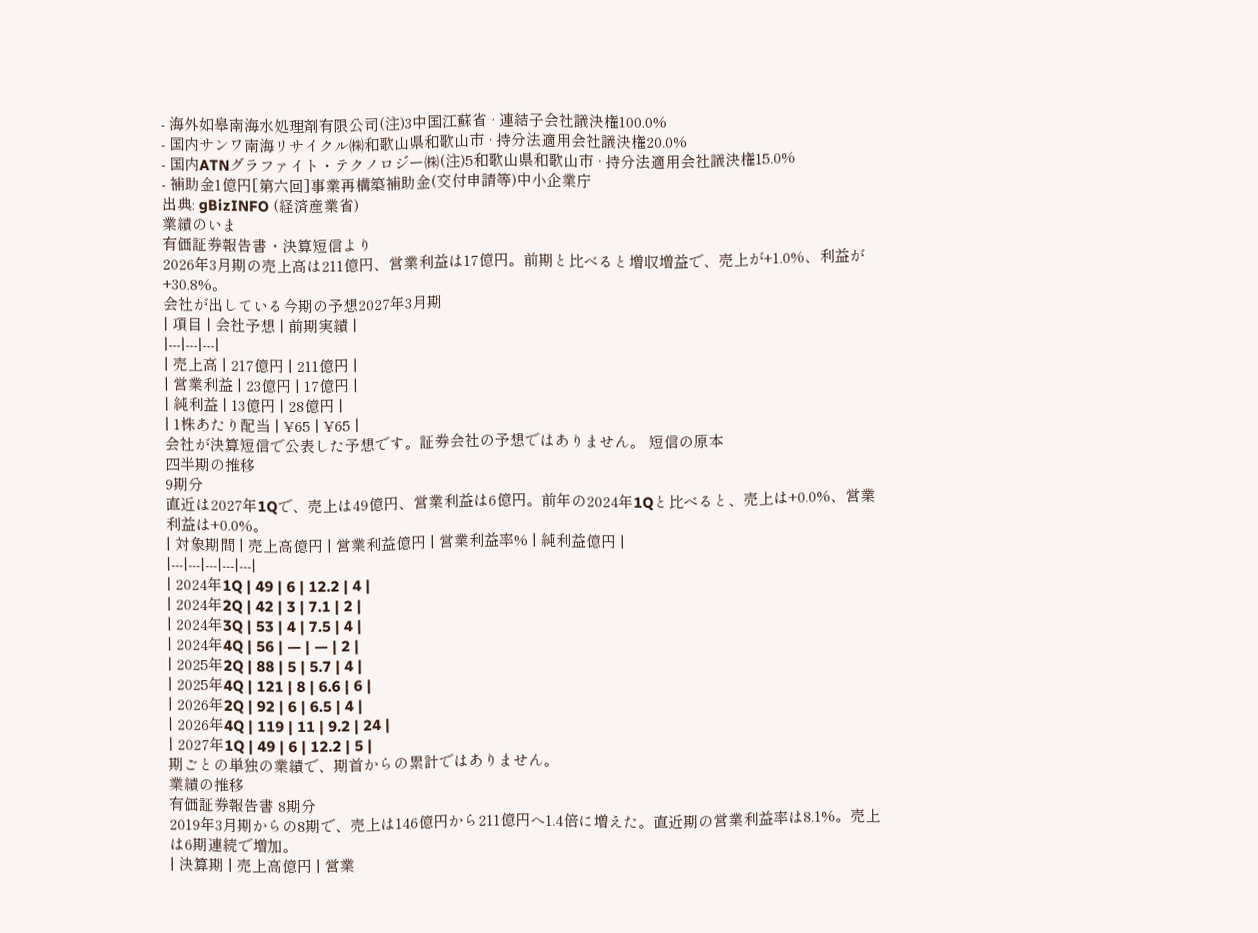- 海外如皋南海水処理剤有限公司(注)3中国江蘇省 · 連結子会社議決権100.0%
- 国内サンワ南海リサイクル㈱和歌山県和歌山市 · 持分法適用会社議決権20.0%
- 国内ATNグラファイト・テクノロジー㈱(注)5和歌山県和歌山市 · 持分法適用会社議決権15.0%
- 補助金1億円[第六回]事業再構築補助金(交付申請等)中小企業庁
出典: gBizINFO (経済産業省)
業績のいま
有価証券報告書・決算短信より
2026年3月期の売上高は211億円、営業利益は17億円。前期と比べると増収増益で、売上が+1.0%、利益が+30.8%。
会社が出している今期の予想2027年3月期
| 項目 | 会社予想 | 前期実績 |
|---|---|---|
| 売上高 | 217億円 | 211億円 |
| 営業利益 | 23億円 | 17億円 |
| 純利益 | 13億円 | 28億円 |
| 1株あたり配当 | ¥65 | ¥65 |
会社が決算短信で公表した予想です。証券会社の予想ではありません。 短信の原本
四半期の推移
9期分
直近は2027年1Qで、売上は49億円、営業利益は6億円。前年の2024年1Qと比べると、売上は+0.0%、営業利益は+0.0%。
| 対象期間 | 売上高億円 | 営業利益億円 | 営業利益率% | 純利益億円 |
|---|---|---|---|---|
| 2024年1Q | 49 | 6 | 12.2 | 4 |
| 2024年2Q | 42 | 3 | 7.1 | 2 |
| 2024年3Q | 53 | 4 | 7.5 | 4 |
| 2024年4Q | 56 | — | — | 2 |
| 2025年2Q | 88 | 5 | 5.7 | 4 |
| 2025年4Q | 121 | 8 | 6.6 | 6 |
| 2026年2Q | 92 | 6 | 6.5 | 4 |
| 2026年4Q | 119 | 11 | 9.2 | 24 |
| 2027年1Q | 49 | 6 | 12.2 | 5 |
期ごとの単独の業績で、期首からの累計ではありません。
業績の推移
有価証券報告書 8期分
2019年3月期からの8期で、売上は146億円から211億円へ1.4倍に増えた。直近期の営業利益率は8.1%。売上は6期連続で増加。
| 決算期 | 売上高億円 | 営業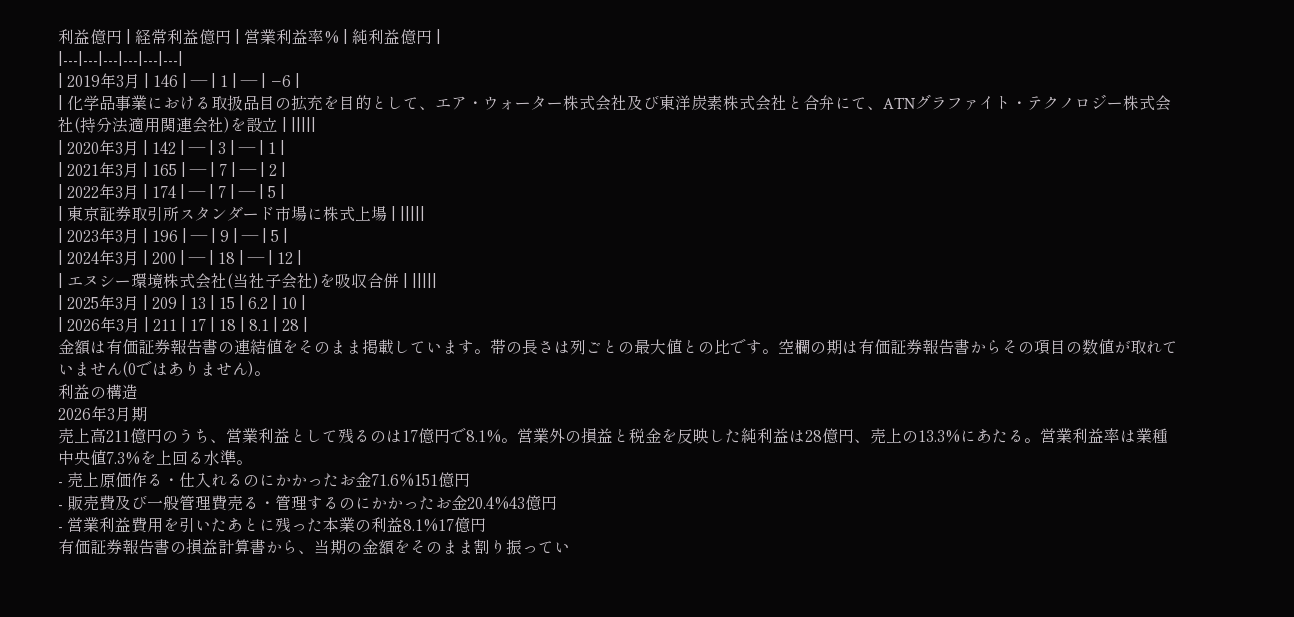利益億円 | 経常利益億円 | 営業利益率% | 純利益億円 |
|---|---|---|---|---|---|
| 2019年3月 | 146 | — | 1 | — | −6 |
| 化学品事業における取扱品目の拡充を目的として、エア・ウォーター株式会社及び東洋炭素株式会社と合弁にて、ATNグラファイト・テクノロジー株式会社(持分法適用関連会社)を設立 | |||||
| 2020年3月 | 142 | — | 3 | — | 1 |
| 2021年3月 | 165 | — | 7 | — | 2 |
| 2022年3月 | 174 | — | 7 | — | 5 |
| 東京証券取引所スタンダード市場に株式上場 | |||||
| 2023年3月 | 196 | — | 9 | — | 5 |
| 2024年3月 | 200 | — | 18 | — | 12 |
| エヌシー環境株式会社(当社子会社)を吸収合併 | |||||
| 2025年3月 | 209 | 13 | 15 | 6.2 | 10 |
| 2026年3月 | 211 | 17 | 18 | 8.1 | 28 |
金額は有価証券報告書の連結値をそのまま掲載しています。帯の長さは列ごとの最大値との比です。空欄の期は有価証券報告書からその項目の数値が取れていません(0ではありません)。
利益の構造
2026年3月期
売上高211億円のうち、営業利益として残るのは17億円で8.1%。営業外の損益と税金を反映した純利益は28億円、売上の13.3%にあたる。営業利益率は業種中央値7.3%を上回る水準。
- 売上原価作る・仕入れるのにかかったお金71.6%151億円
- 販売費及び一般管理費売る・管理するのにかかったお金20.4%43億円
- 営業利益費用を引いたあとに残った本業の利益8.1%17億円
有価証券報告書の損益計算書から、当期の金額をそのまま割り振ってい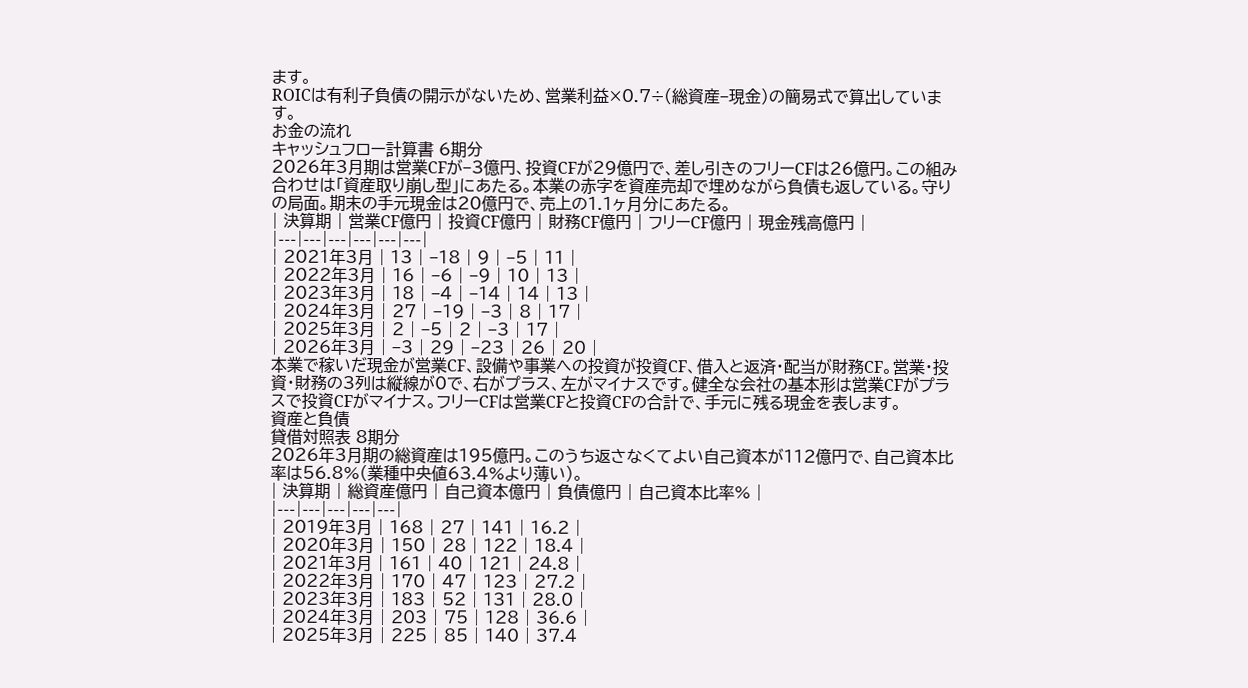ます。
ROICは有利子負債の開示がないため、営業利益×0.7÷(総資産−現金)の簡易式で算出しています。
お金の流れ
キャッシュフロー計算書 6期分
2026年3月期は営業CFが−3億円、投資CFが29億円で、差し引きのフリーCFは26億円。この組み合わせは「資産取り崩し型」にあたる。本業の赤字を資産売却で埋めながら負債も返している。守りの局面。期末の手元現金は20億円で、売上の1.1ヶ月分にあたる。
| 決算期 | 営業CF億円 | 投資CF億円 | 財務CF億円 | フリーCF億円 | 現金残高億円 |
|---|---|---|---|---|---|
| 2021年3月 | 13 | −18 | 9 | −5 | 11 |
| 2022年3月 | 16 | −6 | −9 | 10 | 13 |
| 2023年3月 | 18 | −4 | −14 | 14 | 13 |
| 2024年3月 | 27 | −19 | −3 | 8 | 17 |
| 2025年3月 | 2 | −5 | 2 | −3 | 17 |
| 2026年3月 | −3 | 29 | −23 | 26 | 20 |
本業で稼いだ現金が営業CF、設備や事業への投資が投資CF、借入と返済・配当が財務CF。営業・投資・財務の3列は縦線が0で、右がプラス、左がマイナスです。健全な会社の基本形は営業CFがプラスで投資CFがマイナス。フリーCFは営業CFと投資CFの合計で、手元に残る現金を表します。
資産と負債
貸借対照表 8期分
2026年3月期の総資産は195億円。このうち返さなくてよい自己資本が112億円で、自己資本比率は56.8%(業種中央値63.4%より薄い)。
| 決算期 | 総資産億円 | 自己資本億円 | 負債億円 | 自己資本比率% |
|---|---|---|---|---|
| 2019年3月 | 168 | 27 | 141 | 16.2 |
| 2020年3月 | 150 | 28 | 122 | 18.4 |
| 2021年3月 | 161 | 40 | 121 | 24.8 |
| 2022年3月 | 170 | 47 | 123 | 27.2 |
| 2023年3月 | 183 | 52 | 131 | 28.0 |
| 2024年3月 | 203 | 75 | 128 | 36.6 |
| 2025年3月 | 225 | 85 | 140 | 37.4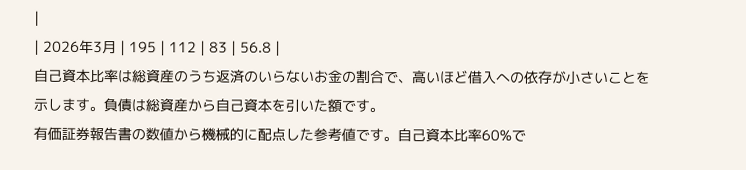|
| 2026年3月 | 195 | 112 | 83 | 56.8 |
自己資本比率は総資産のうち返済のいらないお金の割合で、高いほど借入への依存が小さいことを示します。負債は総資産から自己資本を引いた額です。
有価証券報告書の数値から機械的に配点した参考値です。自己資本比率60%で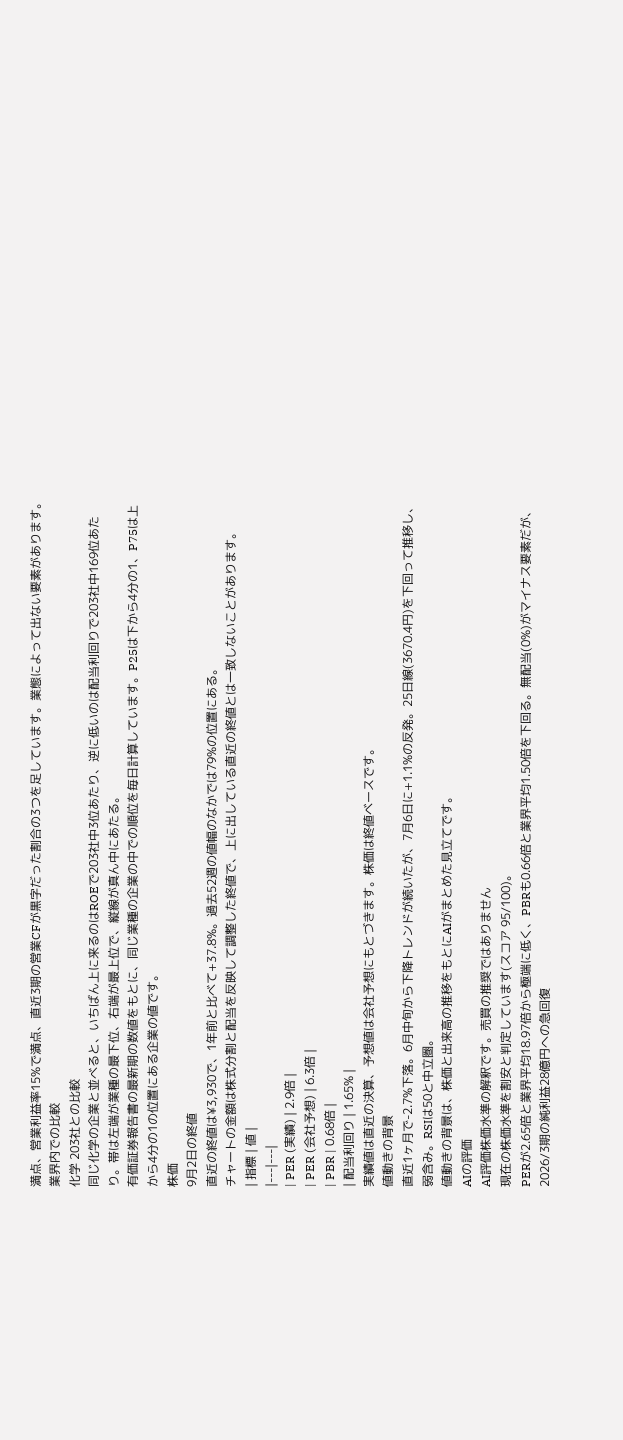満点、営業利益率15%で満点、直近3期の営業CFが黒字だった割合の3つを足しています。業態によって出ない要素があります。
業界内での比較
化学 203社との比較
同じ化学の企業と並べると、いちばん上に来るのはROEで203社中3位あたり、逆に低いのは配当利回りで203社中169位あたり。帯は左端が業種の最下位、右端が最上位で、縦線が真ん中にあたる。
有価証券報告書の最新期の数値をもとに、同じ業種の企業の中での順位を毎日計算しています。P25は下から4分の1、P75は上から4分の1の位置にある企業の値です。
株価
9月2日の終値
直近の終値は¥3,930で、1年前と比べて+37.8%。過去52週の値幅のなかでは79%の位置にある。
チャートの金額は株式分割と配当を反映して調整した終値で、上に出している直近の終値とは一致しないことがあります。
| 指標 | 値 |
|---|---|
| PER (実績) | 2.9倍 |
| PER (会社予想) | 6.3倍 |
| PBR | 0.68倍 |
| 配当利回り | 1.65% |
実績値は直近の決算、予想値は会社予想にもとづきます。株価は終値ベースです。
値動きの背景
直近1ヶ月で-2.7%下落。6月中旬から下降トレンドが続いたが、7月6日に+1.1%の反発。25日線(3670.4円)を下回って推移し、弱含み。RSIは50と中立圏。
値動きの背景は、株価と出来高の推移をもとにAIがまとめた見立てです。
AIの評価
AI評価株価水準の解釈です。売買の推奨ではありません
現在の株価水準を割安と判定しています(スコア 95/100)。
PERが2.65倍と業界平均18.97倍から極端に低く、PBRも0.66倍と業界平均1.50倍を下回る。無配当(0%)がマイナス要素だが、2026/3期の純利益28億円への急回復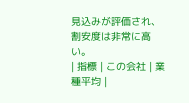見込みが評価され、割安度は非常に高い。
| 指標 | この会社 | 業種平均 |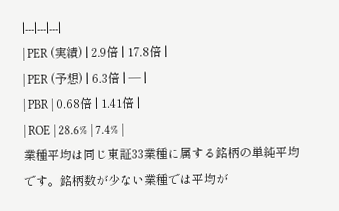|---|---|---|
| PER (実績) | 2.9倍 | 17.8倍 |
| PER (予想) | 6.3倍 | — |
| PBR | 0.68倍 | 1.41倍 |
| ROE | 28.6% | 7.4% |
業種平均は同じ東証33業種に属する銘柄の単純平均です。銘柄数が少ない業種では平均が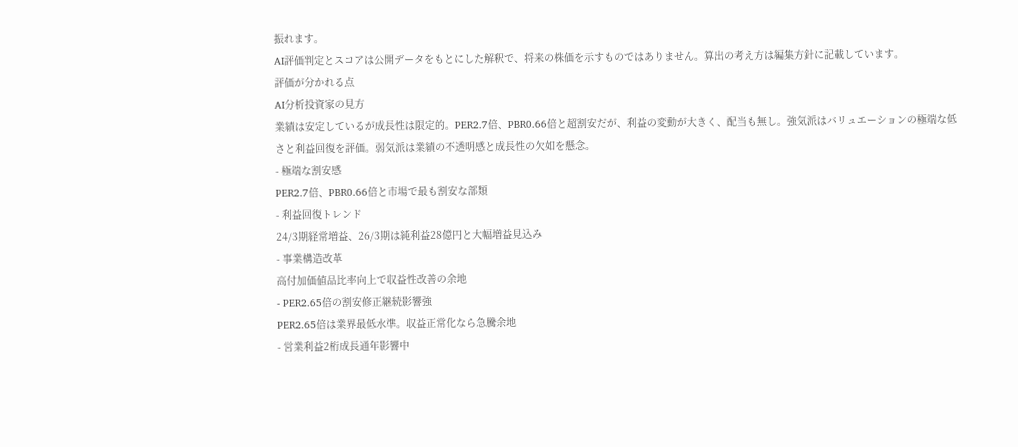振れます。
AI評価判定とスコアは公開データをもとにした解釈で、将来の株価を示すものではありません。算出の考え方は編集方針に記載しています。
評価が分かれる点
AI分析投資家の見方
業績は安定しているが成長性は限定的。PER2.7倍、PBR0.66倍と超割安だが、利益の変動が大きく、配当も無し。強気派はバリュエーションの極端な低さと利益回復を評価。弱気派は業績の不透明感と成長性の欠如を懸念。
- 極端な割安感
PER2.7倍、PBR0.66倍と市場で最も割安な部類
- 利益回復トレンド
24/3期経常増益、26/3期は純利益28億円と大幅増益見込み
- 事業構造改革
高付加価値品比率向上で収益性改善の余地
- PER2.65倍の割安修正継続影響強
PER2.65倍は業界最低水準。収益正常化なら急騰余地
- 営業利益2桁成長通年影響中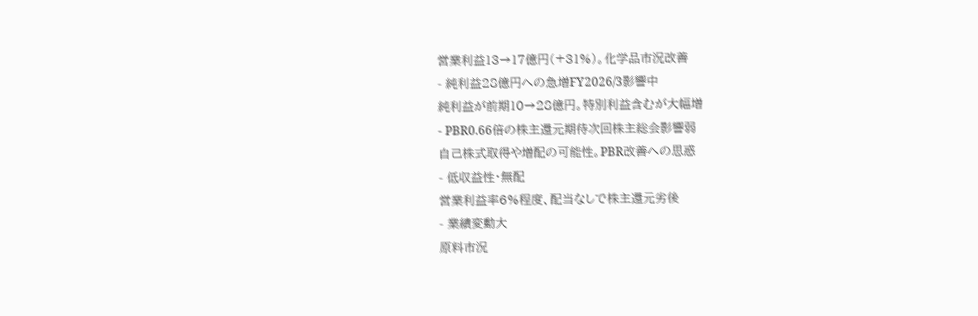営業利益13→17億円(+31%)。化学品市況改善
- 純利益28億円への急増FY2026/3影響中
純利益が前期10→28億円。特別利益含むが大幅増
- PBR0.66倍の株主還元期待次回株主総会影響弱
自己株式取得や増配の可能性。PBR改善への思惑
- 低収益性・無配
営業利益率6%程度、配当なしで株主還元劣後
- 業績変動大
原料市況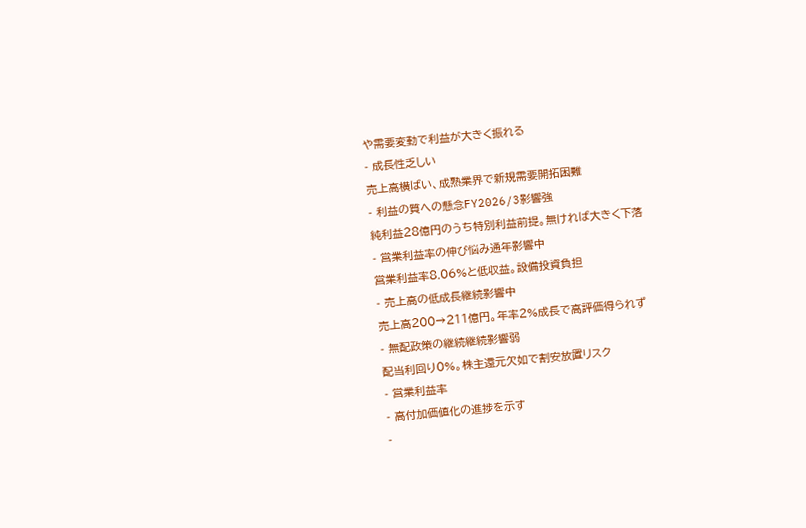や需要変動で利益が大きく振れる
- 成長性乏しい
売上高横ばい、成熟業界で新規需要開拓困難
- 利益の質への懸念FY2026/3影響強
純利益28億円のうち特別利益前提。無ければ大きく下落
- 営業利益率の伸び悩み通年影響中
営業利益率8.06%と低収益。設備投資負担
- 売上高の低成長継続影響中
売上高200→211億円。年率2%成長で高評価得られず
- 無配政策の継続継続影響弱
配当利回り0%。株主還元欠如で割安放置リスク
- 営業利益率
- 高付加価値化の進捗を示す
-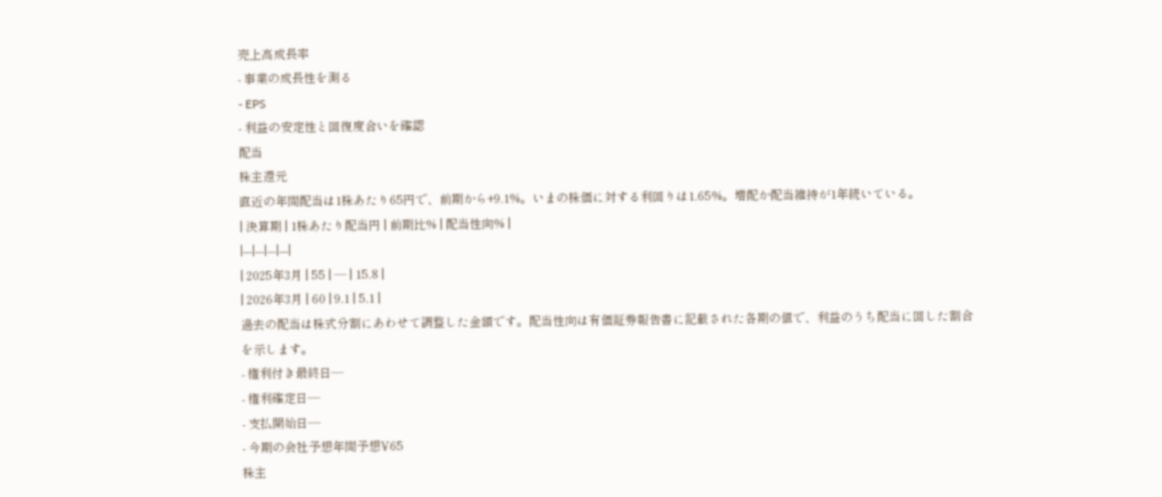売上高成長率
- 事業の成長性を測る
- EPS
- 利益の安定性と回復度合いを確認
配当
株主還元
直近の年間配当は1株あたり65円で、前期から+9.1%。いまの株価に対する利回りは1.65%。増配か配当維持が1年続いている。
| 決算期 | 1株あたり配当円 | 前期比% | 配当性向% |
|---|---|---|---|
| 2025年3月 | 55 | — | 15.8 |
| 2026年3月 | 60 | 9.1 | 5.1 |
過去の配当は株式分割にあわせて調整した金額です。配当性向は有価証券報告書に記載された各期の値で、利益のうち配当に回した割合を示します。
- 権利付き最終日—
- 権利確定日—
- 支払開始日—
- 今期の会社予想年間予想¥65
株主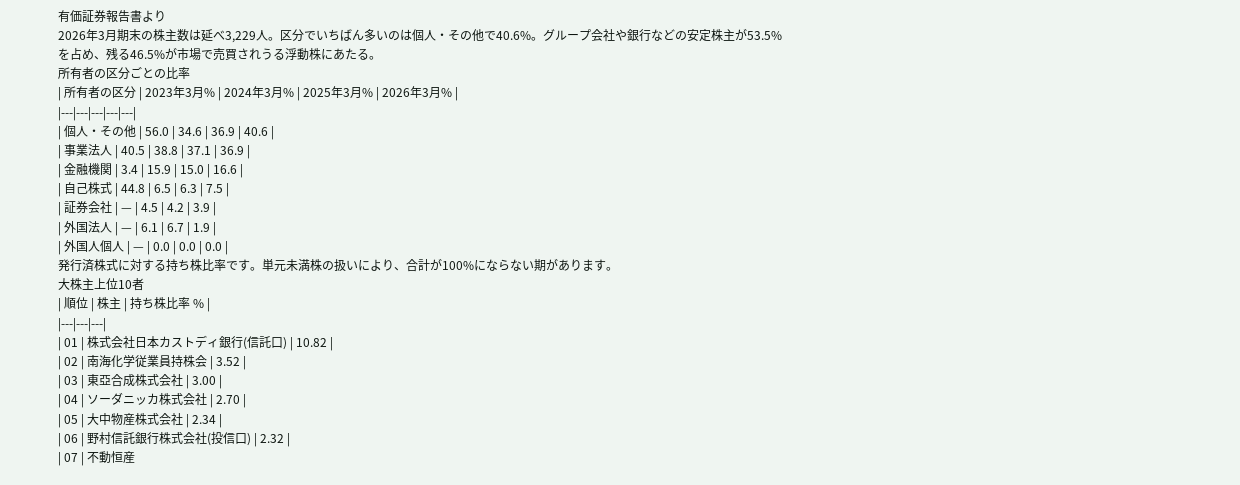有価証券報告書より
2026年3月期末の株主数は延べ3,229人。区分でいちばん多いのは個人・その他で40.6%。グループ会社や銀行などの安定株主が53.5%を占め、残る46.5%が市場で売買されうる浮動株にあたる。
所有者の区分ごとの比率
| 所有者の区分 | 2023年3月% | 2024年3月% | 2025年3月% | 2026年3月% |
|---|---|---|---|---|
| 個人・その他 | 56.0 | 34.6 | 36.9 | 40.6 |
| 事業法人 | 40.5 | 38.8 | 37.1 | 36.9 |
| 金融機関 | 3.4 | 15.9 | 15.0 | 16.6 |
| 自己株式 | 44.8 | 6.5 | 6.3 | 7.5 |
| 証券会社 | — | 4.5 | 4.2 | 3.9 |
| 外国法人 | — | 6.1 | 6.7 | 1.9 |
| 外国人個人 | — | 0.0 | 0.0 | 0.0 |
発行済株式に対する持ち株比率です。単元未満株の扱いにより、合計が100%にならない期があります。
大株主上位10者
| 順位 | 株主 | 持ち株比率 % |
|---|---|---|
| 01 | 株式会社日本カストディ銀行(信託口) | 10.82 |
| 02 | 南海化学従業員持株会 | 3.52 |
| 03 | 東亞合成株式会社 | 3.00 |
| 04 | ソーダニッカ株式会社 | 2.70 |
| 05 | 大中物産株式会社 | 2.34 |
| 06 | 野村信託銀行株式会社(投信口) | 2.32 |
| 07 | 不動恒産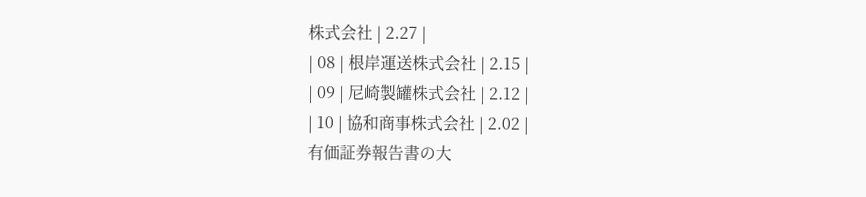株式会社 | 2.27 |
| 08 | 根岸運送株式会社 | 2.15 |
| 09 | 尼崎製罐株式会社 | 2.12 |
| 10 | 協和商事株式会社 | 2.02 |
有価証券報告書の大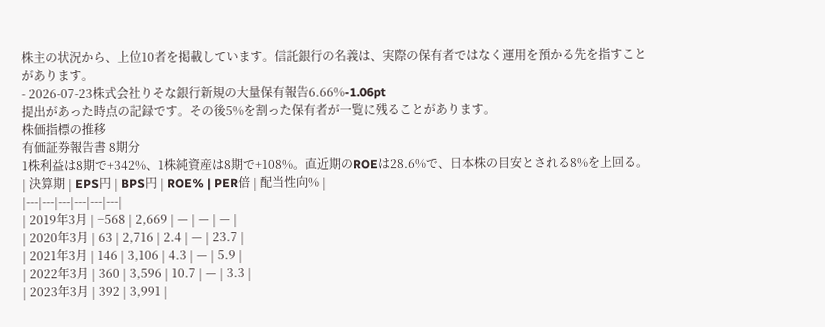株主の状況から、上位10者を掲載しています。信託銀行の名義は、実際の保有者ではなく運用を預かる先を指すことがあります。
- 2026-07-23株式会社りそな銀行新規の大量保有報告6.66%-1.06pt
提出があった時点の記録です。その後5%を割った保有者が一覧に残ることがあります。
株価指標の推移
有価証券報告書 8期分
1株利益は8期で+342%、1株純資産は8期で+108%。直近期のROEは28.6%で、日本株の目安とされる8%を上回る。
| 決算期 | EPS円 | BPS円 | ROE% | PER倍 | 配当性向% |
|---|---|---|---|---|---|
| 2019年3月 | −568 | 2,669 | — | — | — |
| 2020年3月 | 63 | 2,716 | 2.4 | — | 23.7 |
| 2021年3月 | 146 | 3,106 | 4.3 | — | 5.9 |
| 2022年3月 | 360 | 3,596 | 10.7 | — | 3.3 |
| 2023年3月 | 392 | 3,991 |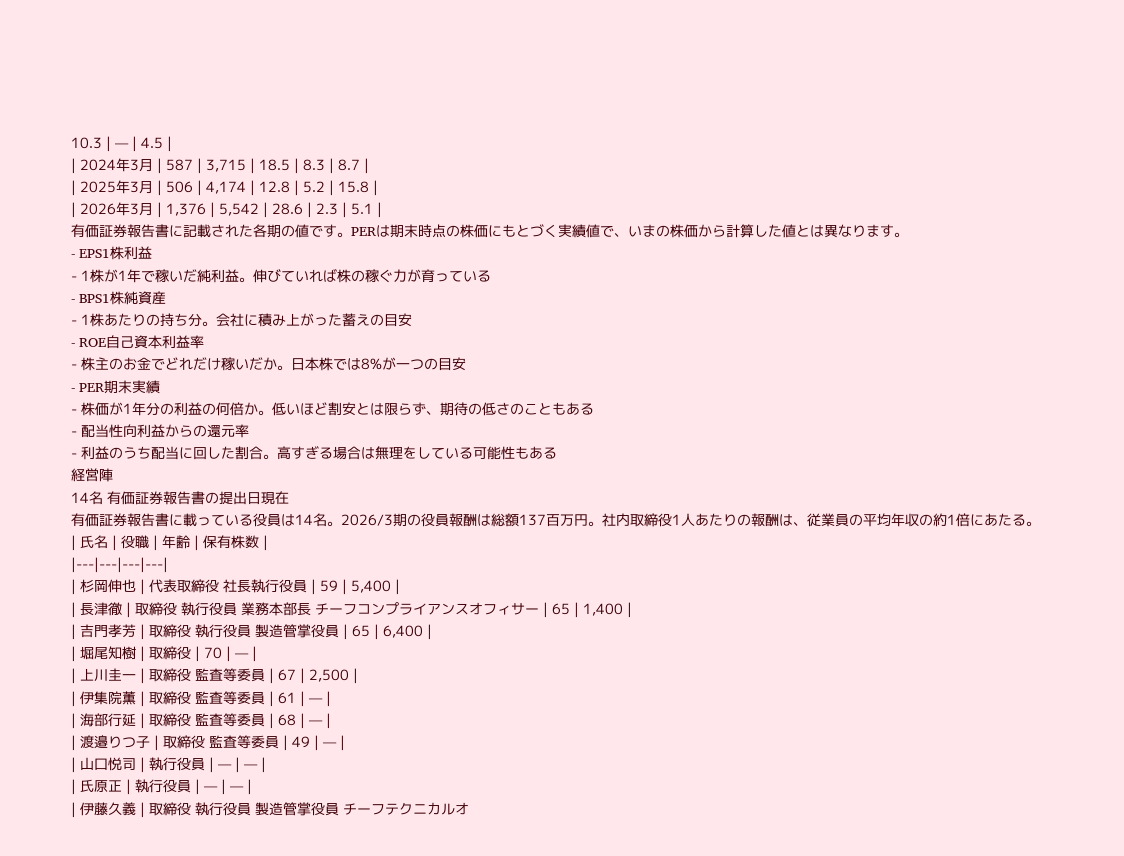10.3 | — | 4.5 |
| 2024年3月 | 587 | 3,715 | 18.5 | 8.3 | 8.7 |
| 2025年3月 | 506 | 4,174 | 12.8 | 5.2 | 15.8 |
| 2026年3月 | 1,376 | 5,542 | 28.6 | 2.3 | 5.1 |
有価証券報告書に記載された各期の値です。PERは期末時点の株価にもとづく実績値で、いまの株価から計算した値とは異なります。
- EPS1株利益
- 1株が1年で稼いだ純利益。伸びていれば株の稼ぐ力が育っている
- BPS1株純資産
- 1株あたりの持ち分。会社に積み上がった蓄えの目安
- ROE自己資本利益率
- 株主のお金でどれだけ稼いだか。日本株では8%が一つの目安
- PER期末実績
- 株価が1年分の利益の何倍か。低いほど割安とは限らず、期待の低さのこともある
- 配当性向利益からの還元率
- 利益のうち配当に回した割合。高すぎる場合は無理をしている可能性もある
経営陣
14名 有価証券報告書の提出日現在
有価証券報告書に載っている役員は14名。2026/3期の役員報酬は総額137百万円。社内取締役1人あたりの報酬は、従業員の平均年収の約1倍にあたる。
| 氏名 | 役職 | 年齢 | 保有株数 |
|---|---|---|---|
| 杉岡伸也 | 代表取締役 社長執行役員 | 59 | 5,400 |
| 長津徹 | 取締役 執行役員 業務本部長 チーフコンプライアンスオフィサー | 65 | 1,400 |
| 吉門孝芳 | 取締役 執行役員 製造管掌役員 | 65 | 6,400 |
| 堀尾知樹 | 取締役 | 70 | — |
| 上川圭一 | 取締役 監査等委員 | 67 | 2,500 |
| 伊集院薫 | 取締役 監査等委員 | 61 | — |
| 海部行延 | 取締役 監査等委員 | 68 | — |
| 渡邉りつ子 | 取締役 監査等委員 | 49 | — |
| 山口悦司 | 執行役員 | — | — |
| 氏原正 | 執行役員 | — | — |
| 伊藤久義 | 取締役 執行役員 製造管掌役員 チーフテクニカルオ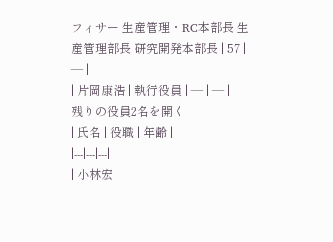フィサー 生産管理・RC本部長 生産管理部長 研究開発本部長 | 57 | — |
| 片岡康浩 | 執行役員 | — | — |
残りの役員2名を開く
| 氏名 | 役職 | 年齢 |
|---|---|---|
| 小林宏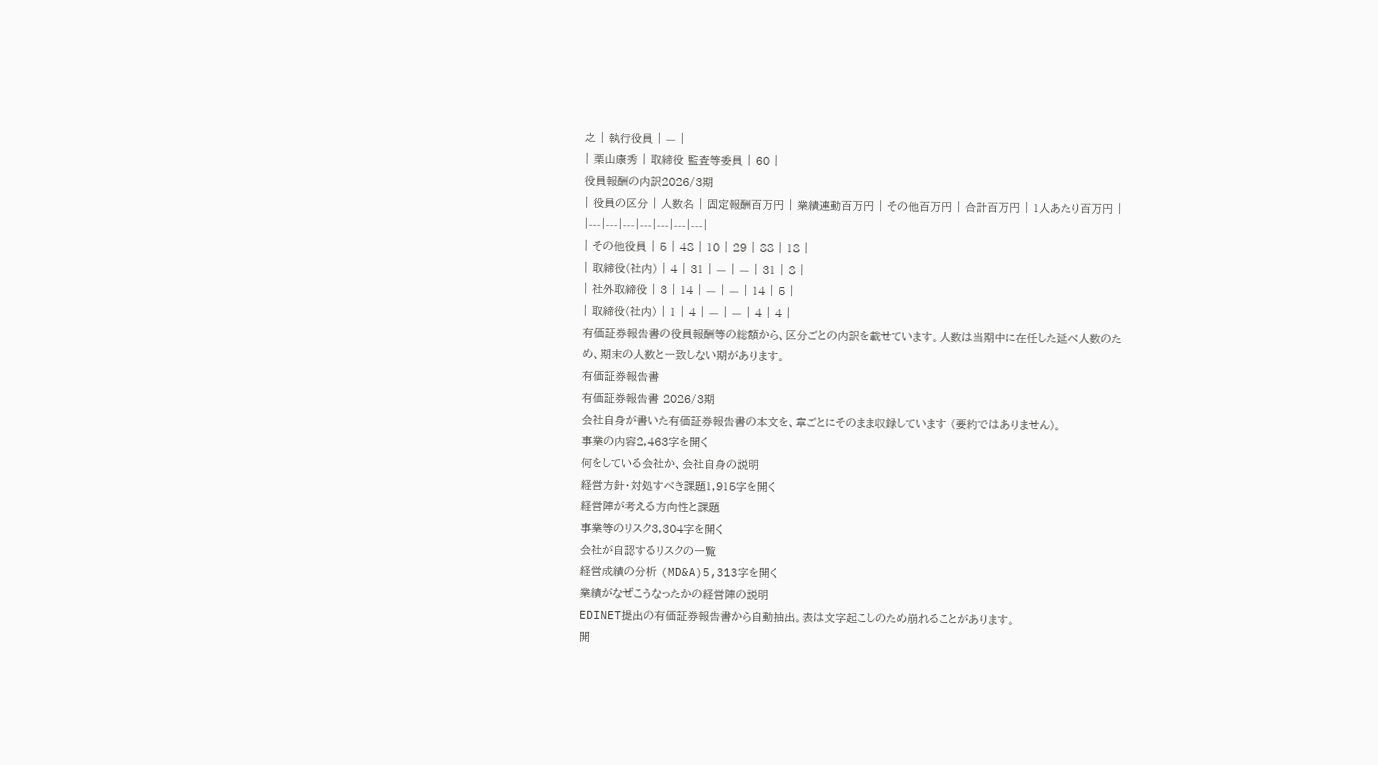之 | 執行役員 | — |
| 栗山康秀 | 取締役 監査等委員 | 60 |
役員報酬の内訳2026/3期
| 役員の区分 | 人数名 | 固定報酬百万円 | 業績連動百万円 | その他百万円 | 合計百万円 | 1人あたり百万円 |
|---|---|---|---|---|---|---|
| その他役員 | 5 | 48 | 10 | 29 | 88 | 18 |
| 取締役(社内) | 4 | 31 | — | — | 31 | 8 |
| 社外取締役 | 3 | 14 | — | — | 14 | 5 |
| 取締役(社内) | 1 | 4 | — | — | 4 | 4 |
有価証券報告書の役員報酬等の総額から、区分ごとの内訳を載せています。人数は当期中に在任した延べ人数のため、期末の人数と一致しない期があります。
有価証券報告書
有価証券報告書 2026/3期
会社自身が書いた有価証券報告書の本文を、章ごとにそのまま収録しています (要約ではありません)。
事業の内容2,463字を開く
何をしている会社か、会社自身の説明
経営方針・対処すべき課題1,915字を開く
経営陣が考える方向性と課題
事業等のリスク3,304字を開く
会社が自認するリスクの一覧
経営成績の分析 (MD&A)5,313字を開く
業績がなぜこうなったかの経営陣の説明
EDINET提出の有価証券報告書から自動抽出。表は文字起こしのため崩れることがあります。
開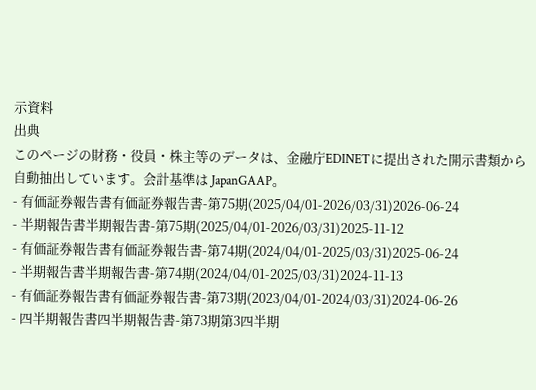示資料
出典
このページの財務・役員・株主等のデータは、金融庁EDINETに提出された開示書類から自動抽出しています。会計基準は JapanGAAP。
- 有価証券報告書有価証券報告書-第75期(2025/04/01-2026/03/31)2026-06-24
- 半期報告書半期報告書-第75期(2025/04/01-2026/03/31)2025-11-12
- 有価証券報告書有価証券報告書-第74期(2024/04/01-2025/03/31)2025-06-24
- 半期報告書半期報告書-第74期(2024/04/01-2025/03/31)2024-11-13
- 有価証券報告書有価証券報告書-第73期(2023/04/01-2024/03/31)2024-06-26
- 四半期報告書四半期報告書-第73期第3四半期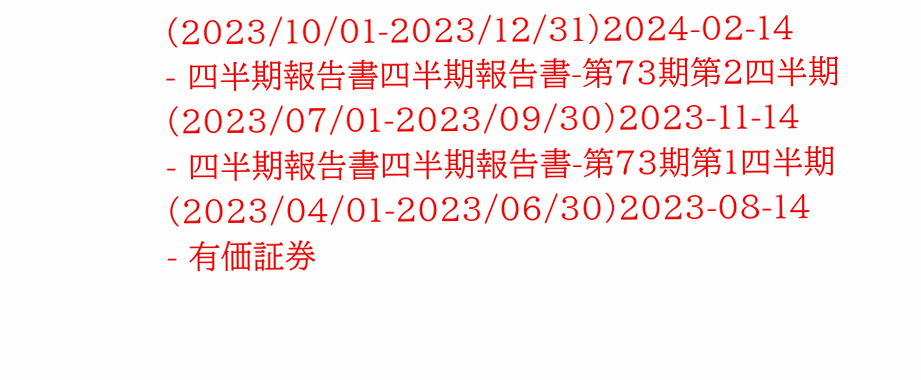(2023/10/01-2023/12/31)2024-02-14
- 四半期報告書四半期報告書-第73期第2四半期(2023/07/01-2023/09/30)2023-11-14
- 四半期報告書四半期報告書-第73期第1四半期(2023/04/01-2023/06/30)2023-08-14
- 有価証券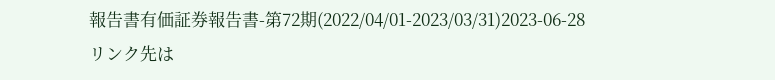報告書有価証券報告書-第72期(2022/04/01-2023/03/31)2023-06-28
リンク先は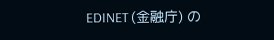EDINET (金融庁) の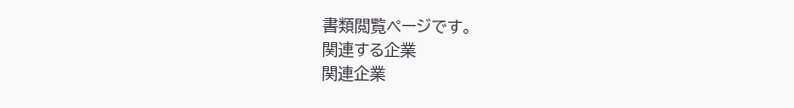書類閲覧ページです。
関連する企業
関連企業